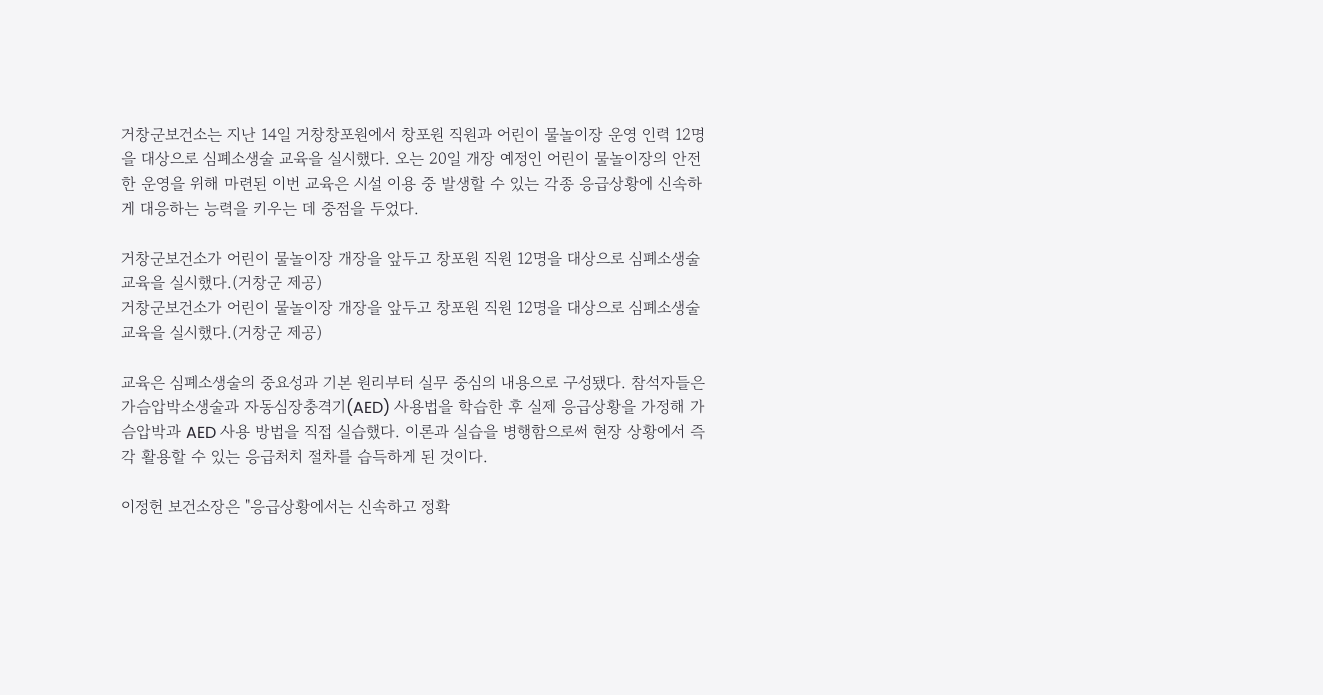거창군보건소는 지난 14일 거창창포원에서 창포원 직원과 어린이 물놀이장 운영 인력 12명을 대상으로 심폐소생술 교육을 실시했다. 오는 20일 개장 예정인 어린이 물놀이장의 안전한 운영을 위해 마련된 이번 교육은 시설 이용 중 발생할 수 있는 각종 응급상황에 신속하게 대응하는 능력을 키우는 데 중점을 두었다.

거창군보건소가 어린이 물놀이장 개장을 앞두고 창포원 직원 12명을 대상으로 심폐소생술 교육을 실시했다.(거창군 제공)
거창군보건소가 어린이 물놀이장 개장을 앞두고 창포원 직원 12명을 대상으로 심폐소생술 교육을 실시했다.(거창군 제공)

교육은 심폐소생술의 중요성과 기본 원리부터 실무 중심의 내용으로 구성됐다. 참석자들은 가슴압박소생술과 자동심장충격기(AED) 사용법을 학습한 후 실제 응급상황을 가정해 가슴압박과 AED 사용 방법을 직접 실습했다. 이론과 실습을 병행함으로써 현장 상황에서 즉각 활용할 수 있는 응급처치 절차를 습득하게 된 것이다.

이정헌 보건소장은 "응급상황에서는 신속하고 정확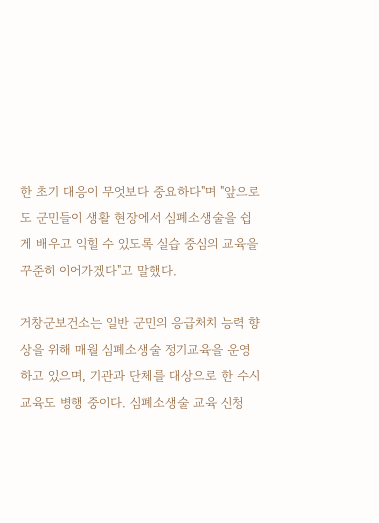한 초기 대응이 무엇보다 중요하다"며 "앞으로도 군민들이 생활 현장에서 심폐소생술을 쉽게 배우고 익힐 수 있도록 실습 중심의 교육을 꾸준히 이어가겠다"고 말했다.

거창군보건소는 일반 군민의 응급처치 능력 향상을 위해 매월 심폐소생술 정기교육을 운영하고 있으며, 기관과 단체를 대상으로 한 수시교육도 병행 중이다. 심폐소생술 교육 신청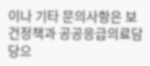이나 기타 문의사항은 보건정책과 공공응급의료담당으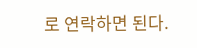로 연락하면 된다.